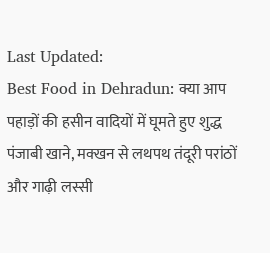Last Updated:
Best Food in Dehradun: क्या आप पहाड़ों की हसीन वादियों में घूमते हुए शुद्ध पंजाबी खाने, मक्खन से लथपथ तंदूरी परांठों और गाढ़ी लस्सी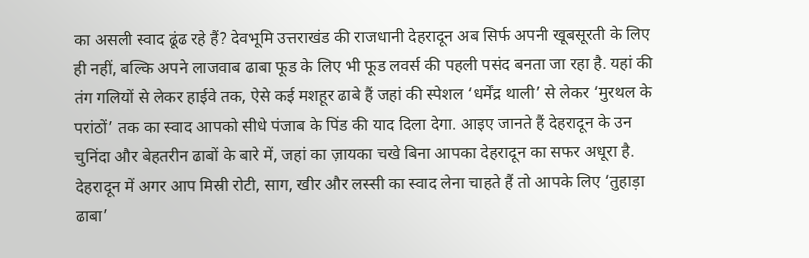का असली स्वाद ढूंढ रहे हैं? देवभूमि उत्तराखंड की राजधानी देहरादून अब सिर्फ अपनी खूबसूरती के लिए ही नहीं, बल्कि अपने लाजवाब ढाबा फूड के लिए भी फूड लवर्स की पहली पसंद बनता जा रहा है. यहां की तंग गलियों से लेकर हाईवे तक, ऐसे कई मशहूर ढाबे हैं जहां की स्पेशल ‘धर्मेंद्र थाली’ से लेकर ‘मुरथल के परांठों’ तक का स्वाद आपको सीधे पंजाब के पिंड की याद दिला देगा. आइए जानते हैं देहरादून के उन चुनिंदा और बेहतरीन ढाबों के बारे में, जहां का ज़ायका चखे बिना आपका देहरादून का सफर अधूरा है.
देहरादून में अगर आप मिस्री रोटी, साग, खीर और लस्सी का स्वाद लेना चाहते हैं तो आपके लिए ‘तुहाड़ा ढाबा’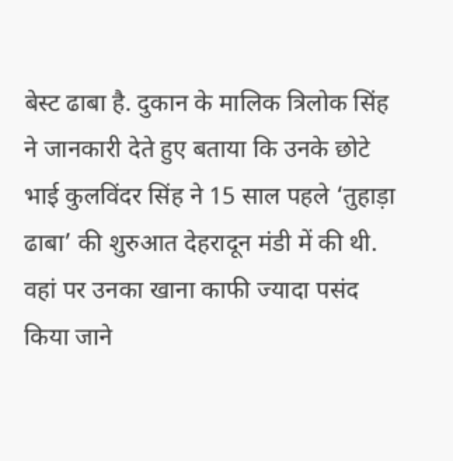बेस्ट ढाबा है. दुकान के मालिक त्रिलोक सिंह ने जानकारी देते हुए बताया कि उनके छोटे भाई कुलविंदर सिंह ने 15 साल पहले ‘तुहाड़ा ढाबा’ की शुरुआत देहरादून मंडी में की थी. वहां पर उनका खाना काफी ज्यादा पसंद किया जाने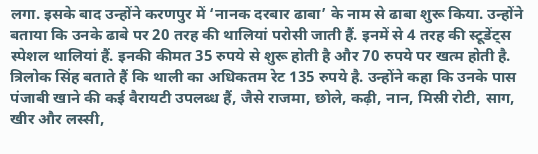लगा. इसके बाद उन्होंने करणपुर में ‘नानक दरबार ढाबा’ के नाम से ढाबा शुरू किया. उन्होंने बताया कि उनके ढाबे पर 20 तरह की थालियां परोसी जाती हैं. इनमें से 4 तरह की स्टूडेंट्स स्पेशल थालियां हैं. इनकी कीमत 35 रुपये से शुरू होती है और 70 रुपये पर खत्म होती है. त्रिलोक सिंह बताते हैं कि थाली का अधिकतम रेट 135 रुपये है. उन्होंने कहा कि उनके पास पंजाबी खाने की कई वैरायटी उपलब्ध हैं, जैसे राजमा, छोले, कढ़ी, नान, मिस्री रोटी, साग, खीर और लस्सी,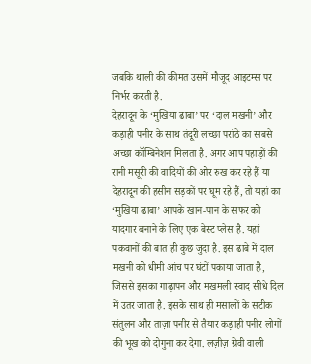जबकि थाली की कीमत उसमें मौजूद आइटम्स पर निर्भर करती है.
देहरादून के ‘मुखिया ढाबा’ पर ‘दाल मखनी’ और कड़ाही पनीर के साथ तंदूरी लच्छा परांठे का सबसे अच्छा कॉम्बिनेशन मिलता है. अगर आप पहाड़ों की रानी मसूरी की वादियों की ओर रुख कर रहे हैं या देहरादून की हसीन सड़कों पर घूम रहे हैं, तो यहां का ‘मुखिया ढाबा’ आपके खान-पान के सफर को यादगार बनाने के लिए एक बेस्ट प्लेस है. यहां पकवानों की बात ही कुछ जुदा है. इस ढाबे में दाल मखनी को धीमी आंच पर घंटों पकाया जाता है, जिससे इसका गाढ़ापन और मखमली स्वाद सीधे दिल में उतर जाता है. इसके साथ ही मसालों के सटीक संतुलन और ताज़ा पनीर से तैयार कड़ाही पनीर लोगों की भूख को दोगुना कर देगा. लज़ीज़ ग्रेवी वाली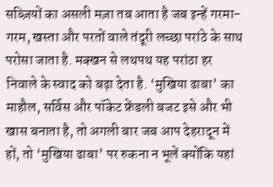सब्ज़ियों का असली मज़ा तब आता है जब इन्हें गरमा-गरम, खस्ता और परतों वाले तंदूरी लच्छा परांठे के साथ परोसा जाता है. मक्खन से लथपथ यह परांठा हर निवाले के स्वाद को बढ़ा देता है. ‘मुखिया ढाबा’ का माहौल, सर्विस और पॉकेट फ्रेंडली बजट इसे और भी खास बनाता है, तो अगली बार जब आप देहरादून में हों, तो ‘मुखिया ढाबा’ पर रुकना न भूलें क्योंकि यहां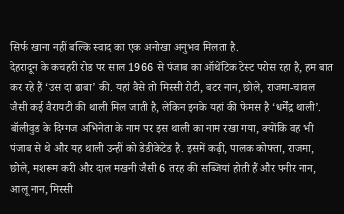सिर्फ खाना नहीं बल्कि स्वाद का एक अनोखा अनुभव मिलता है.
देहरादून के कचहरी रोड पर साल 1966 से पंजाब का ऑथेंटिक टेस्ट परोस रहा है, हम बात कर रहे हैं ‘उस दा ढाबा’ की. यहां वैसे तो मिस्सी रोटी, बटर नान, छोले, राजमा-चावल जैसी कई वैरायटी की थाली मिल जाती है, लेकिन इनके यहां की फेमस है ‘धर्मेंद्र थाली’. बॉलीवुड के दिग्गज अभिनेता के नाम पर इस थाली का नाम रखा गया, क्योंकि वह भी पंजाब से थे और यह थाली उन्हीं को डेडीकेटेड है. इसमें कढ़ी, पालक कोफ्ता, राजमा, छोले, मशरूम करी और दाल मखनी जैसी 6 तरह की सब्जियां होती हैं और पनीर नान, आलू नान, मिस्सी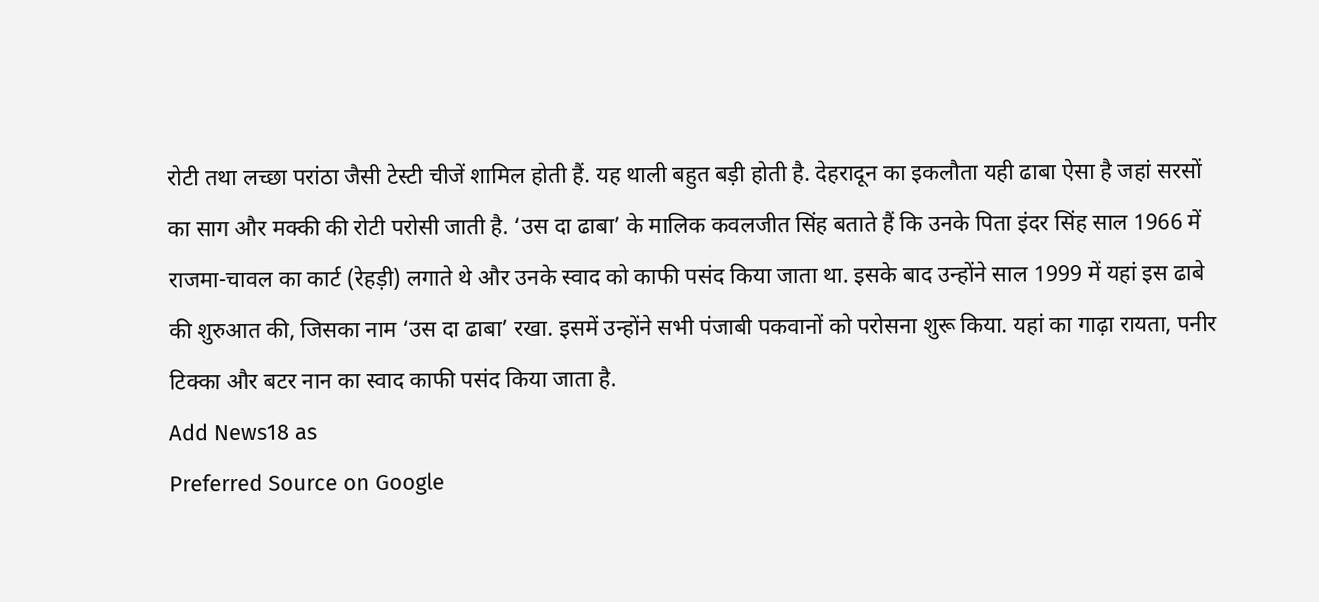रोटी तथा लच्छा परांठा जैसी टेस्टी चीजें शामिल होती हैं. यह थाली बहुत बड़ी होती है. देहरादून का इकलौता यही ढाबा ऐसा है जहां सरसों का साग और मक्की की रोटी परोसी जाती है. ‘उस दा ढाबा’ के मालिक कवलजीत सिंह बताते हैं कि उनके पिता इंदर सिंह साल 1966 में राजमा-चावल का कार्ट (रेहड़ी) लगाते थे और उनके स्वाद को काफी पसंद किया जाता था. इसके बाद उन्होंने साल 1999 में यहां इस ढाबे की शुरुआत की, जिसका नाम ‘उस दा ढाबा’ रखा. इसमें उन्होंने सभी पंजाबी पकवानों को परोसना शुरू किया. यहां का गाढ़ा रायता, पनीर टिक्का और बटर नान का स्वाद काफी पसंद किया जाता है.
Add News18 as
Preferred Source on Google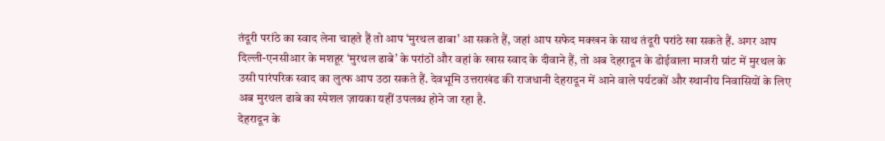तंदूरी परांठे का स्वाद लेना चाहते हैं तो आप ‘मुरथल ढाबा’ आ सकते हैं, जहां आप सफेद मक्खन के साथ तंदूरी परांठे खा सकते हैं. अगर आप दिल्ली-एनसीआर के मशहूर ‘मुरथल ढाबे’ के परांठों और वहां के खास स्वाद के दीवाने हैं, तो अब देहरादून के डोईवाला माजरी ग्रांट में मुरथल के उसी पारंपरिक स्वाद का लुत्फ आप उठा सकते हैं. देवभूमि उत्तराखंड की राजधानी देहरादून में आने वाले पर्यटकों और स्थानीय निवासियों के लिए अब मुरथल ढाबे का स्पेशल ज़ायका यहीं उपलब्ध होने जा रहा है.
देहरादून के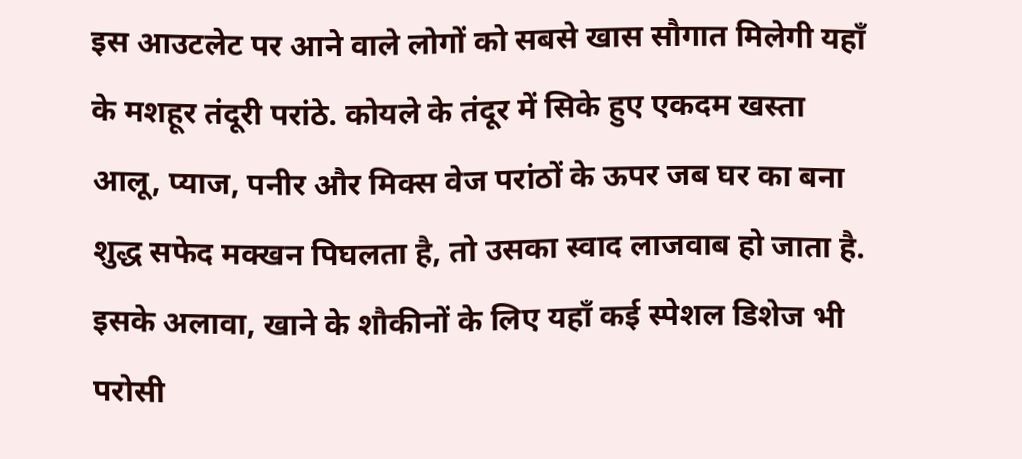इस आउटलेट पर आने वाले लोगों को सबसे खास सौगात मिलेगी यहाँ के मशहूर तंदूरी परांठे. कोयले के तंदूर में सिके हुए एकदम खस्ता आलू, प्याज, पनीर और मिक्स वेज परांठों के ऊपर जब घर का बना शुद्ध सफेद मक्खन पिघलता है, तो उसका स्वाद लाजवाब हो जाता है. इसके अलावा, खाने के शौकीनों के लिए यहाँ कई स्पेशल डिशेज भी परोसी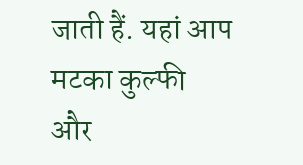जाती हैं. यहां आप मटका कुल्फी और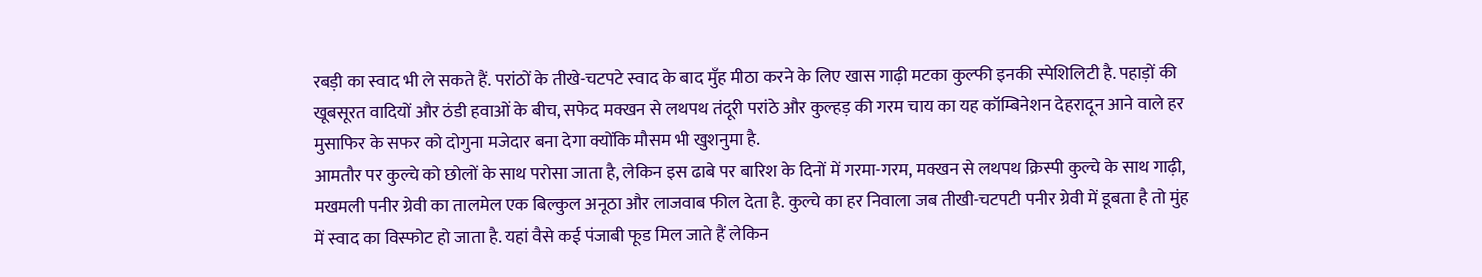रबड़ी का स्वाद भी ले सकते हैं. परांठों के तीखे-चटपटे स्वाद के बाद मुँह मीठा करने के लिए खास गाढ़ी मटका कुल्फी इनकी स्पेशिलिटी है. पहाड़ों की खूबसूरत वादियों और ठंडी हवाओं के बीच, सफेद मक्खन से लथपथ तंदूरी परांठे और कुल्हड़ की गरम चाय का यह कॉम्बिनेशन देहरादून आने वाले हर मुसाफिर के सफर को दोगुना मजेदार बना देगा क्योंकि मौसम भी खुशनुमा है.
आमतौर पर कुल्चे को छोलों के साथ परोसा जाता है, लेकिन इस ढाबे पर बारिश के दिनों में गरमा-गरम, मक्खन से लथपथ क्रिस्पी कुल्चे के साथ गाढ़ी, मखमली पनीर ग्रेवी का तालमेल एक बिल्कुल अनूठा और लाजवाब फील देता है. कुल्चे का हर निवाला जब तीखी-चटपटी पनीर ग्रेवी में डूबता है तो मुंह में स्वाद का विस्फोट हो जाता है. यहां वैसे कई पंजाबी फूड मिल जाते हैं लेकिन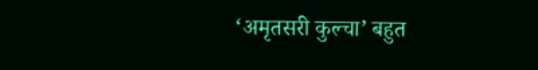‘अमृतसरी कुल्चा’ बहुत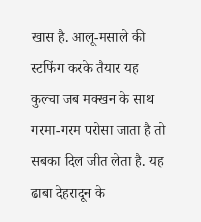खास है. आलू-मसाले की स्टफिंग करके तैयार यह कुल्चा जब मक्खन के साथ गरमा-गरम परोसा जाता है तो सबका दिल जीत लेता है. यह ढाबा देहरादून के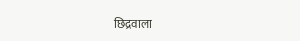छिद्रवाला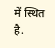में स्थित है.